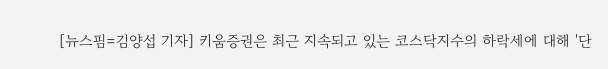[뉴스핌=김양섭 기자] 키움증권은 최근 지속되고 있는 코스닥지수의 하락세에 대해 '단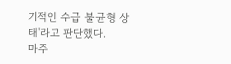기적인 수급 불균형 상태'라고 판단했다.
마주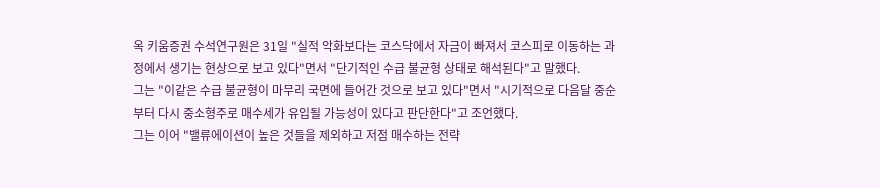옥 키움증권 수석연구원은 31일 "실적 악화보다는 코스닥에서 자금이 빠져서 코스피로 이동하는 과정에서 생기는 현상으로 보고 있다"면서 "단기적인 수급 불균형 상태로 해석된다"고 말했다.
그는 "이같은 수급 불균형이 마무리 국면에 들어간 것으로 보고 있다"면서 "시기적으로 다음달 중순부터 다시 중소형주로 매수세가 유입될 가능성이 있다고 판단한다"고 조언했다.
그는 이어 "밸류에이션이 높은 것들을 제외하고 저점 매수하는 전략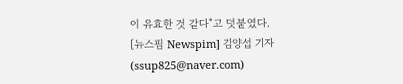이 유효한 것 같다"고 덧붙였다.
[뉴스핌 Newspim] 김양섭 기자 (ssup825@naver.com)